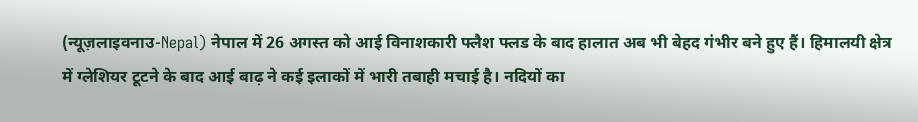(न्यूज़लाइवनाउ-Nepal) नेपाल में 26 अगस्त को आई विनाशकारी फ्लैश फ्लड के बाद हालात अब भी बेहद गंभीर बने हुए हैं। हिमालयी क्षेत्र में ग्लेशियर टूटने के बाद आई बाढ़ ने कई इलाकों में भारी तबाही मचाई है। नदियों का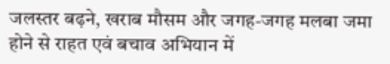जलस्तर बढ़ने, खराब मौसम और जगह-जगह मलबा जमा होने से राहत एवं बचाव अभियान में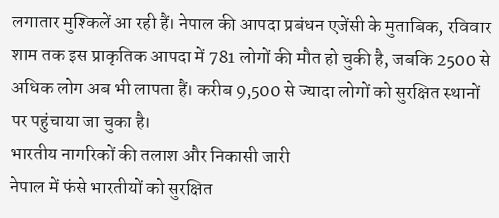लगातार मुश्किलें आ रही हैं। नेपाल की आपदा प्रबंधन एजेंसी के मुताबिक, रविवार शाम तक इस प्राकृतिक आपदा में 781 लोगों की मौत हो चुकी है, जबकि 2500 से अधिक लोग अब भी लापता हैं। करीब 9,500 से ज्यादा लोगों को सुरक्षित स्थानों पर पहुंचाया जा चुका है।
भारतीय नागरिकों की तलाश और निकासी जारी
नेपाल में फंसे भारतीयों को सुरक्षित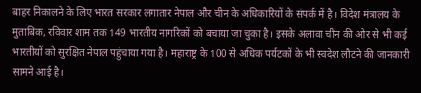बाहर निकालने के लिए भारत सरकार लगातार नेपाल और चीन के अधिकारियों के संपर्क में है। विदेश मंत्रालय के मुताबिक, रविवार शाम तक 149 भारतीय नागरिकों को बचाया जा चुका है। इसके अलावा चीन की ओर से भी कई भारतीयों को सुरक्षित नेपाल पहुंचाया गया है। महाराष्ट्र के 100 से अधिक पर्यटकों के भी स्वदेश लौटने की जानकारी सामने आई है।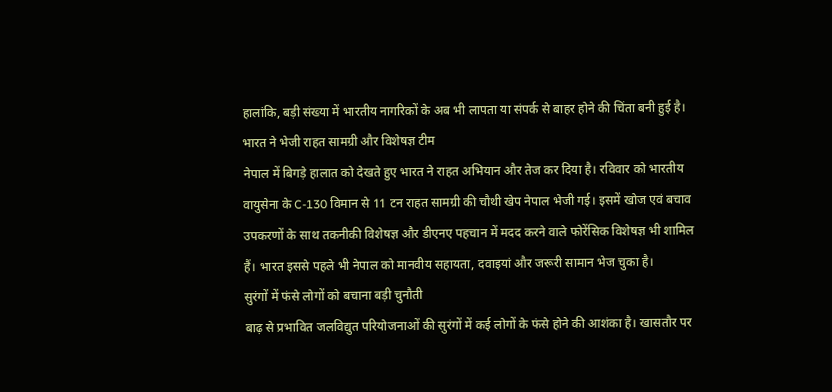हालांकि, बड़ी संख्या में भारतीय नागरिकों के अब भी लापता या संपर्क से बाहर होने की चिंता बनी हुई है।
भारत ने भेजी राहत सामग्री और विशेषज्ञ टीम
नेपाल में बिगड़े हालात को देखते हुए भारत ने राहत अभियान और तेज कर दिया है। रविवार को भारतीय वायुसेना के C-130 विमान से 11 टन राहत सामग्री की चौथी खेप नेपाल भेजी गई। इसमें खोज एवं बचाव उपकरणों के साथ तकनीकी विशेषज्ञ और डीएनए पहचान में मदद करने वाले फोरेंसिक विशेषज्ञ भी शामिल हैं। भारत इससे पहले भी नेपाल को मानवीय सहायता, दवाइयां और जरूरी सामान भेज चुका है।
सुरंगों में फंसे लोगों को बचाना बड़ी चुनौती
बाढ़ से प्रभावित जलविद्युत परियोजनाओं की सुरंगों में कई लोगों के फंसे होने की आशंका है। खासतौर पर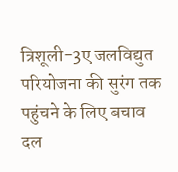त्रिशूली-3ए जलविद्युत परियोजना की सुरंग तक पहुंचने के लिए बचाव दल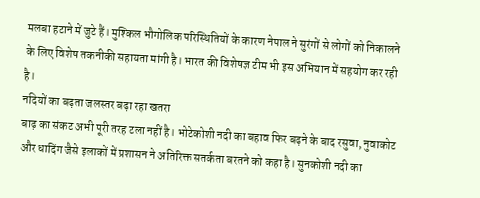मलबा हटाने में जुटे हैं। मुश्किल भौगोलिक परिस्थितियों के कारण नेपाल ने सुरंगों से लोगों को निकालने के लिए विशेष तकनीकी सहायता मांगी है। भारत की विशेषज्ञ टीम भी इस अभियान में सहयोग कर रही है।
नदियों का बढ़ता जलस्तर बढ़ा रहा खतरा
बाढ़ का संकट अभी पूरी तरह टला नहीं है। भोटेकोशी नदी का बहाव फिर बढ़ने के बाद रसुवा, नुवाकोट और धादिंग जैसे इलाकों में प्रशासन ने अतिरिक्त सतर्कता बरतने को कहा है। सुनकोशी नदी का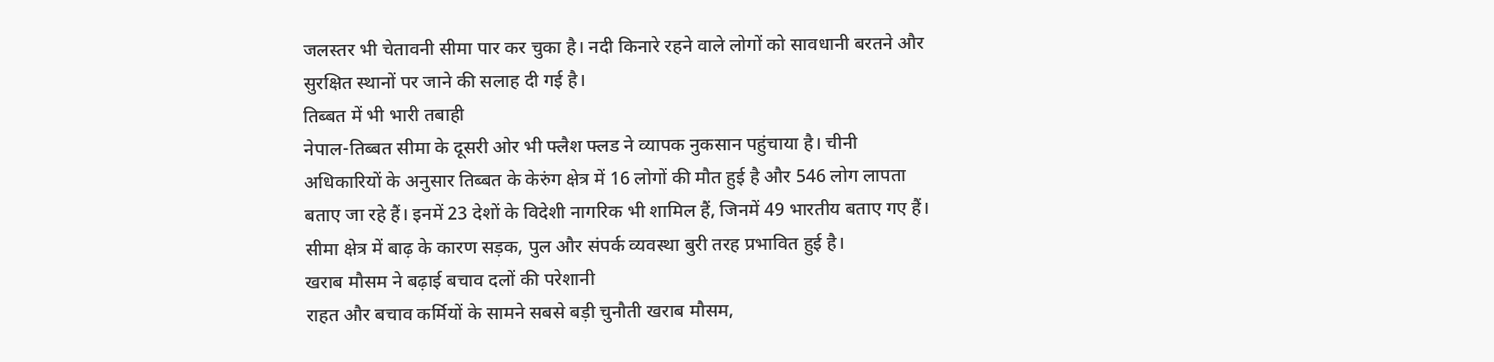जलस्तर भी चेतावनी सीमा पार कर चुका है। नदी किनारे रहने वाले लोगों को सावधानी बरतने और सुरक्षित स्थानों पर जाने की सलाह दी गई है।
तिब्बत में भी भारी तबाही
नेपाल-तिब्बत सीमा के दूसरी ओर भी फ्लैश फ्लड ने व्यापक नुकसान पहुंचाया है। चीनी अधिकारियों के अनुसार तिब्बत के केरुंग क्षेत्र में 16 लोगों की मौत हुई है और 546 लोग लापता बताए जा रहे हैं। इनमें 23 देशों के विदेशी नागरिक भी शामिल हैं, जिनमें 49 भारतीय बताए गए हैं। सीमा क्षेत्र में बाढ़ के कारण सड़क, पुल और संपर्क व्यवस्था बुरी तरह प्रभावित हुई है।
खराब मौसम ने बढ़ाई बचाव दलों की परेशानी
राहत और बचाव कर्मियों के सामने सबसे बड़ी चुनौती खराब मौसम,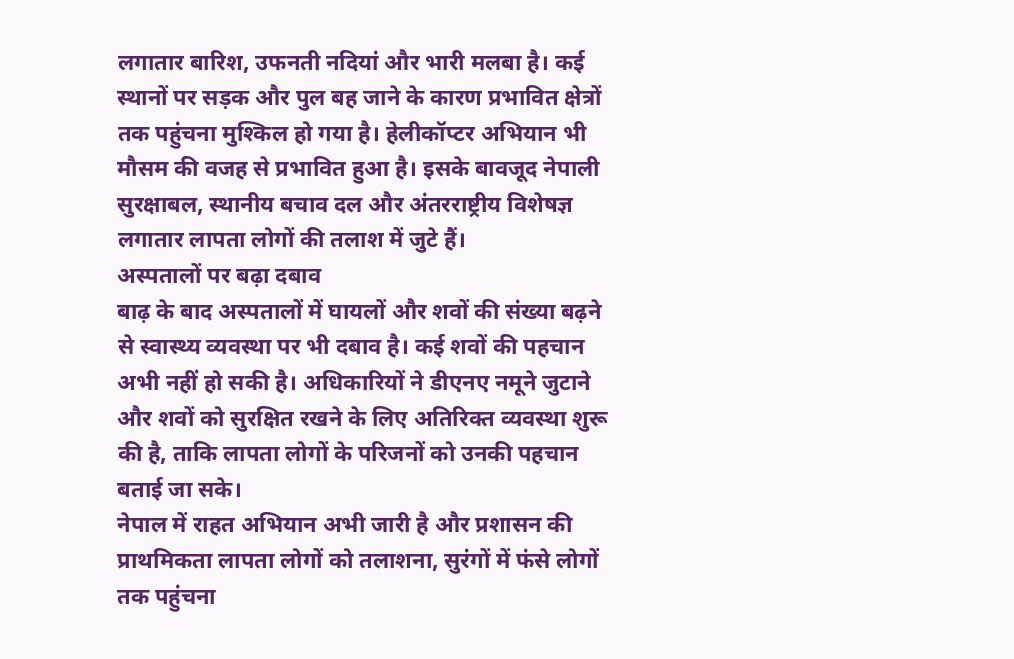लगातार बारिश, उफनती नदियां और भारी मलबा है। कई स्थानों पर सड़क और पुल बह जाने के कारण प्रभावित क्षेत्रों तक पहुंचना मुश्किल हो गया है। हेलीकॉप्टर अभियान भी मौसम की वजह से प्रभावित हुआ है। इसके बावजूद नेपाली सुरक्षाबल, स्थानीय बचाव दल और अंतरराष्ट्रीय विशेषज्ञ लगातार लापता लोगों की तलाश में जुटे हैं।
अस्पतालों पर बढ़ा दबाव
बाढ़ के बाद अस्पतालों में घायलों और शवों की संख्या बढ़ने से स्वास्थ्य व्यवस्था पर भी दबाव है। कई शवों की पहचान अभी नहीं हो सकी है। अधिकारियों ने डीएनए नमूने जुटाने और शवों को सुरक्षित रखने के लिए अतिरिक्त व्यवस्था शुरू की है, ताकि लापता लोगों के परिजनों को उनकी पहचान बताई जा सके।
नेपाल में राहत अभियान अभी जारी है और प्रशासन की प्राथमिकता लापता लोगों को तलाशना, सुरंगों में फंसे लोगों तक पहुंचना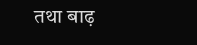तथा बाढ़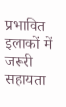प्रभावित इलाकों में जरूरी सहायता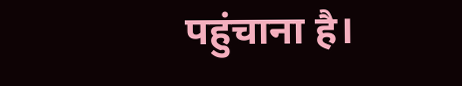पहुंचाना है।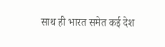साथ ही भारत समेत कई देश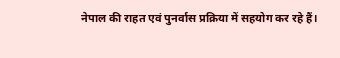नेपाल की राहत एवं पुनर्वास प्रक्रिया में सहयोग कर रहे हैं।